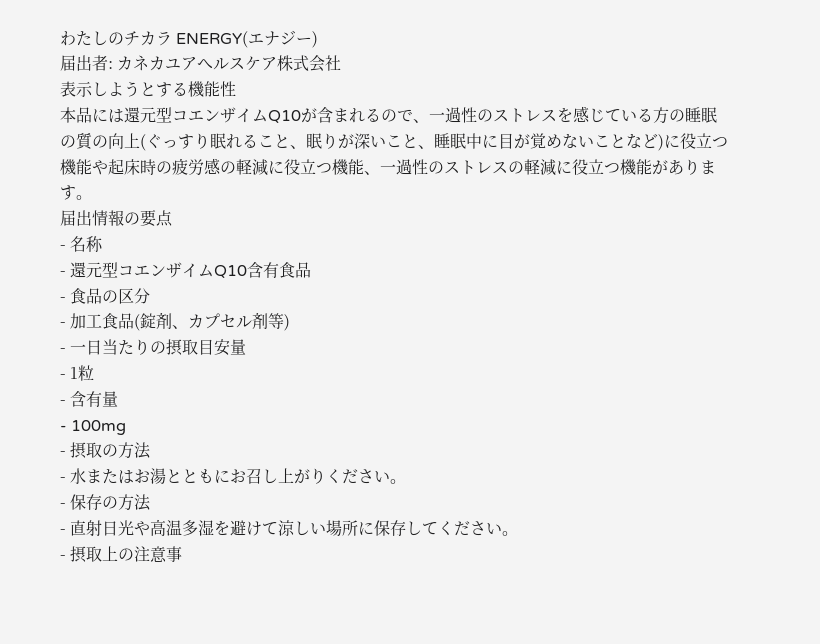わたしのチカラ ENERGY(エナジー)
届出者: カネカユアへルスケア株式会社
表示しようとする機能性
本品には還元型コエンザイムQ10が含まれるので、一過性のストレスを感じている方の睡眠の質の向上(ぐっすり眠れること、眠りが深いこと、睡眠中に目が覚めないことなど)に役立つ機能や起床時の疲労感の軽減に役立つ機能、一過性のストレスの軽減に役立つ機能があります。
届出情報の要点
- 名称
- 還元型コエンザイムQ10含有食品
- 食品の区分
- 加工食品(錠剤、カプセル剤等)
- 一日当たりの摂取目安量
- 1粒
- 含有量
- 100mg
- 摂取の方法
- 水またはお湯とともにお召し上がりください。
- 保存の方法
- 直射日光や高温多湿を避けて涼しい場所に保存してください。
- 摂取上の注意事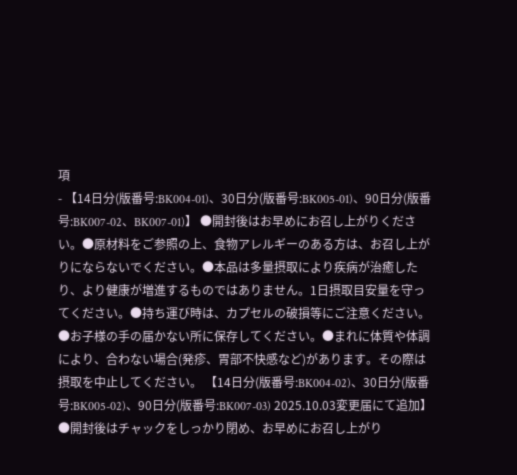項
- 【14日分(版番号:BK004-01)、30日分(版番号:BK005-01)、90日分(版番号:BK007-02、BK007-01)】 ●開封後はお早めにお召し上がりください。●原材料をご参照の上、食物アレルギーのある方は、お召し上がりにならないでください。●本品は多量摂取により疾病が治癒したり、より健康が増進するものではありません。1日摂取目安量を守ってください。●持ち運び時は、カプセルの破損等にご注意ください。●お子様の手の届かない所に保存してください。●まれに体質や体調により、合わない場合(発疹、胃部不快感など)があります。その際は摂取を中止してください。 【14日分(版番号:BK004-02)、30日分(版番号:BK005-02)、90日分(版番号:BK007-03) 2025.10.03変更届にて追加】 ●開封後はチャックをしっかり閉め、お早めにお召し上がり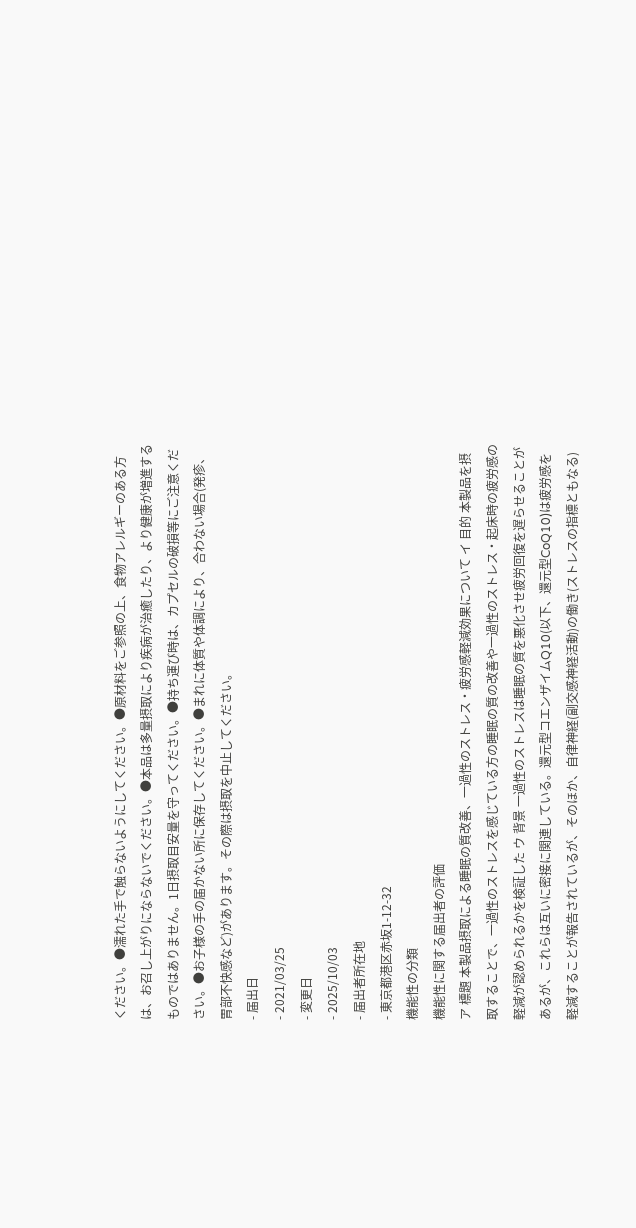ください。●濡れた手で触らないようにしてください。●原材料をご参照の上、食物アレルギーのある方は、お召し上がりにならないでください。●本品は多量摂取により疾病が治癒したり、より健康が増進するものではありません。1日摂取目安量を守ってください。●持ち運び時は、カプセルの破損等にご注意ください。●お子様の手の届かない所に保存してください。●まれに体質や体調により、合わない場合(発疹、胃部不快感など)があります。その際は摂取を中止してください。
- 届出日
- 2021/03/25
- 変更日
- 2025/10/03
- 届出者所在地
- 東京都港区赤坂1-12-32
機能性の分類
機能性に関する届出者の評価
ア 標題 本製品摂取による睡眠の質改善、一過性のストレス・疲労感軽減効果について イ 目的 本製品を摂取することで、一過性のストレスを感じている方の睡眠の質の改善や一過性のストレス・起床時の疲労感の軽減が認められるかを検証した ウ 背景 一過性のストレスは睡眠の質を悪化させ疲労回復を遅らせることがあるが、これらは互いに密接に関連している。還元型コエンザイムQ10(以下、還元型CoQ10)は疲労感を軽減することが報告されているが、そのほか、自律神経(副交感神経活動)の働き(ストレスの指標ともなる)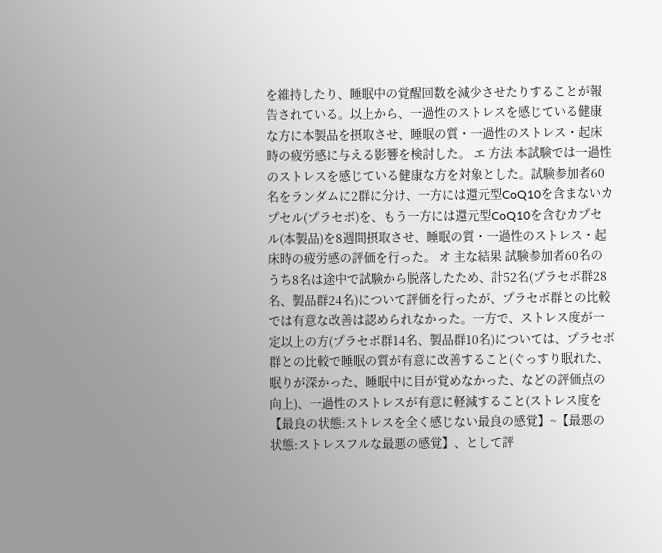を維持したり、睡眠中の覚醒回数を減少させたりすることが報告されている。以上から、一過性のストレスを感じている健康な方に本製品を摂取させ、睡眠の質・一過性のストレス・起床時の疲労感に与える影響を検討した。 エ 方法 本試験では一過性のストレスを感じている健康な方を対象とした。試験参加者60名をランダムに2群に分け、一方には還元型CoQ10を含まないカプセル(プラセボ)を、もう一方には還元型CoQ10を含むカプセル(本製品)を8週間摂取させ、睡眠の質・一過性のストレス・起床時の疲労感の評価を行った。 オ 主な結果 試験参加者60名のうち8名は途中で試験から脱落したため、計52名(プラセボ群28名、製品群24名)について評価を行ったが、プラセボ群との比較では有意な改善は認められなかった。一方で、ストレス度が一定以上の方(プラセボ群14名、製品群10名)については、プラセボ群との比較で睡眠の質が有意に改善すること(ぐっすり眠れた、眠りが深かった、睡眠中に目が覚めなかった、などの評価点の向上)、一過性のストレスが有意に軽減すること(ストレス度を【最良の状態:ストレスを全く感じない最良の感覚】~【最悪の状態:ストレスフルな最悪の感覚】、として評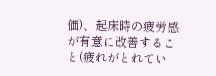価)、起床時の疲労感が有意に改善すること(疲れがとれてい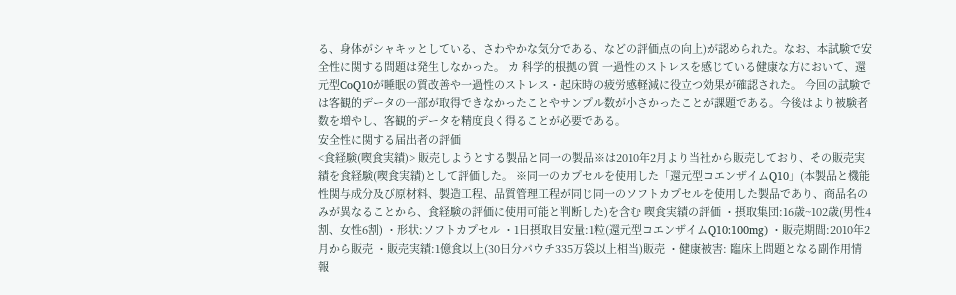る、身体がシャキッとしている、さわやかな気分である、などの評価点の向上)が認められた。なお、本試験で安全性に関する問題は発生しなかった。 カ 科学的根拠の質 一過性のストレスを感じている健康な方において、還元型CoQ10が睡眠の質改善や一過性のストレス・起床時の疲労感軽減に役立つ効果が確認された。 今回の試験では客観的データの一部が取得できなかったことやサンプル数が小さかったことが課題である。今後はより被験者数を増やし、客観的データを精度良く得ることが必要である。
安全性に関する届出者の評価
<食経験(喫食実績)> 販売しようとする製品と同一の製品※は2010年2月より当社から販売しており、その販売実績を食経験(喫食実績)として評価した。 ※同一のカプセルを使用した「還元型コエンザイムQ10」(本製品と機能性関与成分及び原材料、製造工程、品質管理工程が同じ同一のソフトカプセルを使用した製品であり、商品名のみが異なることから、食経験の評価に使用可能と判断した)を含む 喫食実績の評価 ・摂取集団:16歳~102歳(男性4割、女性6割) ・形状:ソフトカプセル ・1日摂取目安量:1粒(還元型コエンザイムQ10:100mg) ・販売期間:2010年2月から販売 ・販売実績:1億食以上(30日分パウチ335万袋以上相当)販売 ・健康被害: 臨床上問題となる副作用情報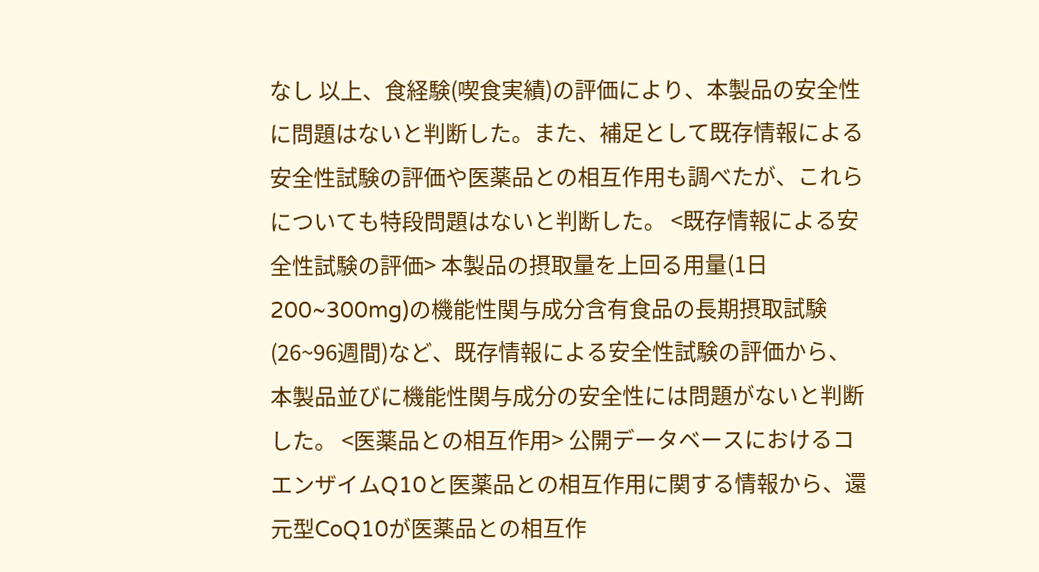なし 以上、食経験(喫食実績)の評価により、本製品の安全性に問題はないと判断した。また、補足として既存情報による安全性試験の評価や医薬品との相互作用も調べたが、これらについても特段問題はないと判断した。 <既存情報による安全性試験の評価> 本製品の摂取量を上回る用量(1日200~300mg)の機能性関与成分含有食品の長期摂取試験(26~96週間)など、既存情報による安全性試験の評価から、本製品並びに機能性関与成分の安全性には問題がないと判断した。 <医薬品との相互作用> 公開データベースにおけるコエンザイムQ10と医薬品との相互作用に関する情報から、還元型CoQ10が医薬品との相互作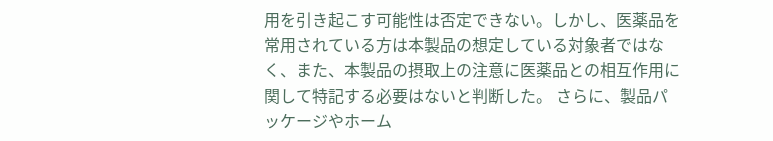用を引き起こす可能性は否定できない。しかし、医薬品を常用されている方は本製品の想定している対象者ではなく、また、本製品の摂取上の注意に医薬品との相互作用に関して特記する必要はないと判断した。 さらに、製品パッケージやホーム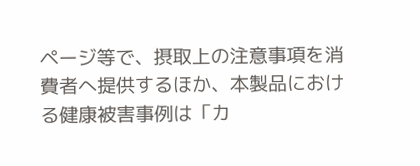ページ等で、摂取上の注意事項を消費者へ提供するほか、本製品における健康被害事例は「カ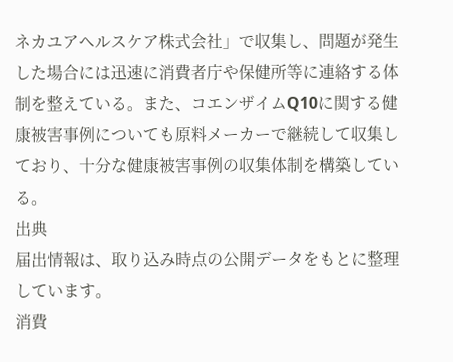ネカユアヘルスケア株式会社」で収集し、問題が発生した場合には迅速に消費者庁や保健所等に連絡する体制を整えている。また、コエンザイムQ10に関する健康被害事例についても原料メーカーで継続して収集しており、十分な健康被害事例の収集体制を構築している。
出典
届出情報は、取り込み時点の公開データをもとに整理しています。
消費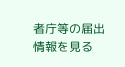者庁等の届出情報を見る